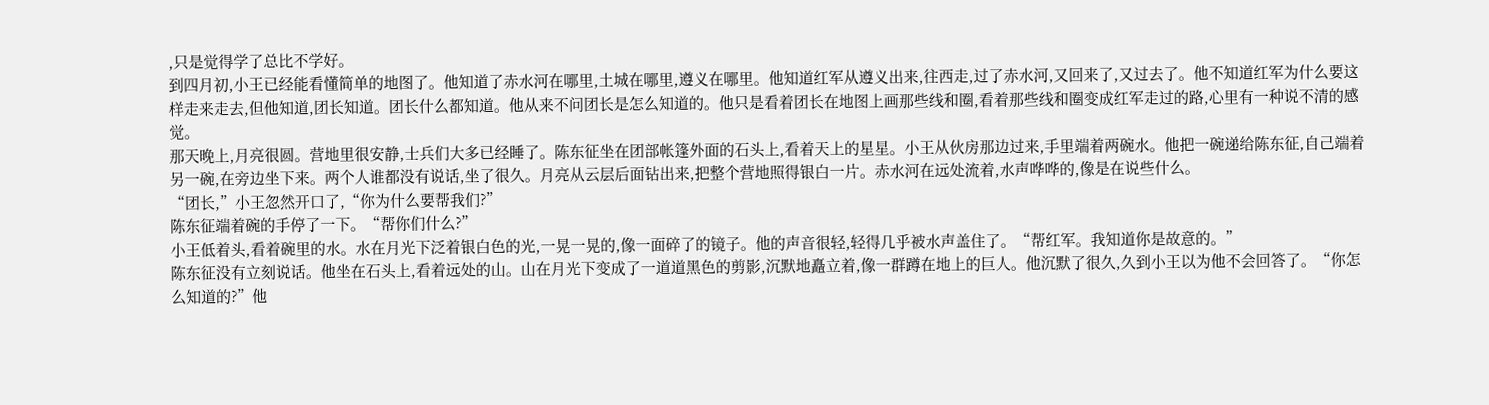,只是觉得学了总比不学好。
到四月初,小王已经能看懂简单的地图了。他知道了赤水河在哪里,土城在哪里,遵义在哪里。他知道红军从遵义出来,往西走,过了赤水河,又回来了,又过去了。他不知道红军为什么要这样走来走去,但他知道,团长知道。团长什么都知道。他从来不问团长是怎么知道的。他只是看着团长在地图上画那些线和圈,看着那些线和圈变成红军走过的路,心里有一种说不清的感觉。
那天晚上,月亮很圆。营地里很安静,士兵们大多已经睡了。陈东征坐在团部帐篷外面的石头上,看着天上的星星。小王从伙房那边过来,手里端着两碗水。他把一碗递给陈东征,自己端着另一碗,在旁边坐下来。两个人谁都没有说话,坐了很久。月亮从云层后面钻出来,把整个营地照得银白一片。赤水河在远处流着,水声哗哗的,像是在说些什么。
“团长,”小王忽然开口了,“你为什么要帮我们?”
陈东征端着碗的手停了一下。“帮你们什么?”
小王低着头,看着碗里的水。水在月光下泛着银白色的光,一晃一晃的,像一面碎了的镜子。他的声音很轻,轻得几乎被水声盖住了。“帮红军。我知道你是故意的。”
陈东征没有立刻说话。他坐在石头上,看着远处的山。山在月光下变成了一道道黑色的剪影,沉默地矗立着,像一群蹲在地上的巨人。他沉默了很久,久到小王以为他不会回答了。“你怎么知道的?”他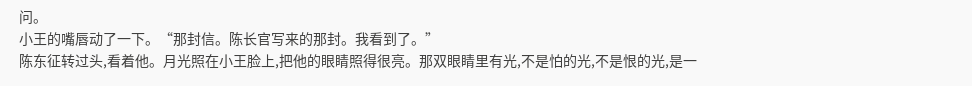问。
小王的嘴唇动了一下。“那封信。陈长官写来的那封。我看到了。”
陈东征转过头,看着他。月光照在小王脸上,把他的眼睛照得很亮。那双眼睛里有光,不是怕的光,不是恨的光,是一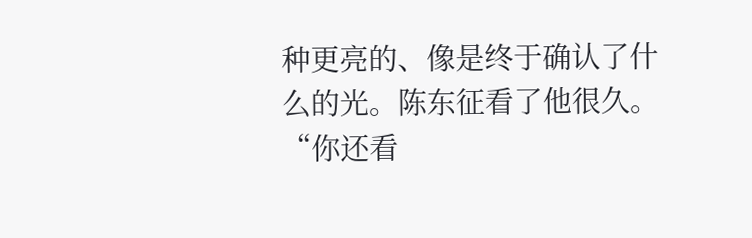种更亮的、像是终于确认了什么的光。陈东征看了他很久。“你还看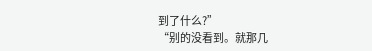到了什么?”
“别的没看到。就那几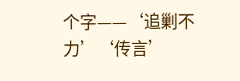个字——‘追剿不力’‘传言’